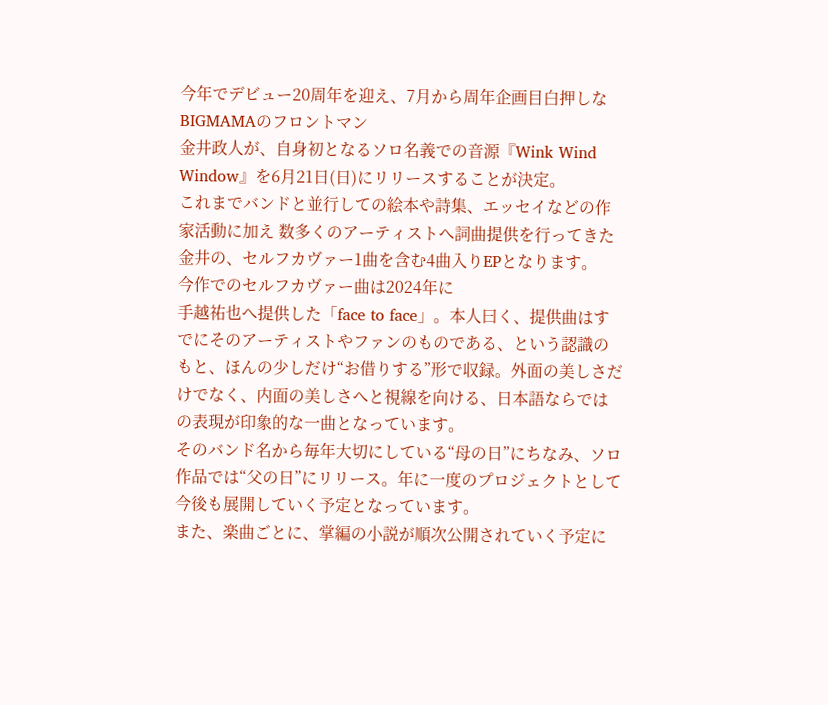今年でデビュー20周年を迎え、7月から周年企画目白押しな
BIGMAMAのフロントマン
金井政人が、自身初となるソロ名義での音源『Wink Wind Window』を6月21日(日)にリリースすることが決定。
これまでバンドと並行しての絵本や詩集、エッセイなどの作家活動に加え 数多くのアーティストへ詞曲提供を行ってきた金井の、セルフカヴァー1曲を含む4曲入りEPとなります。
今作でのセルフカヴァー曲は2024年に
手越祐也へ提供した「face to face」。本人曰く、提供曲はすでにそのアーティストやファンのものである、という認識のもと、ほんの少しだけ“お借りする”形で収録。外面の美しさだけでなく、内面の美しさへと視線を向ける、日本語ならではの表現が印象的な一曲となっています。
そのバンド名から毎年大切にしている“母の日”にちなみ、ソロ作品では“父の日”にリリース。年に一度のプロジェクトとして今後も展開していく予定となっています。
また、楽曲ごとに、掌編の小説が順次公開されていく予定に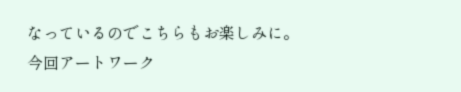なっているのでこちらもお楽しみに。
今回アートワーク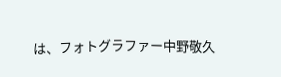は、フォトグラファー中野敬久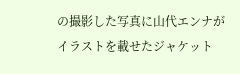の撮影した写真に山代エンナがイラストを載せたジャケット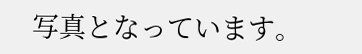写真となっています。